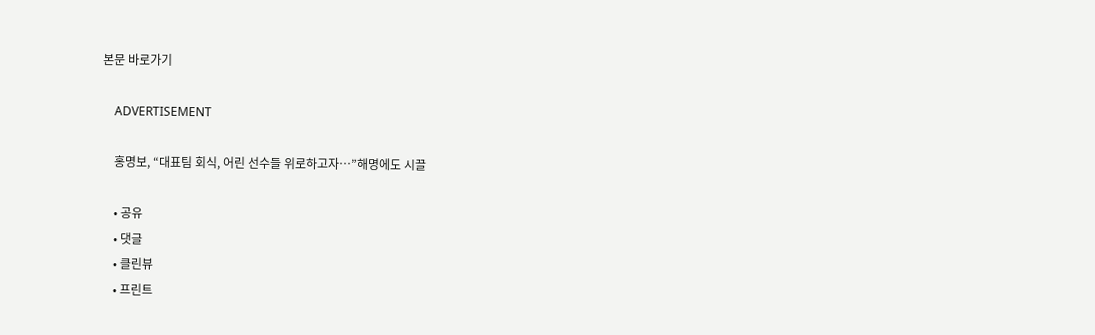본문 바로가기

    ADVERTISEMENT

    홍명보, “대표팀 회식, 어린 선수들 위로하고자…”해명에도 시끌

    • 공유
    • 댓글
    • 클린뷰
    • 프린트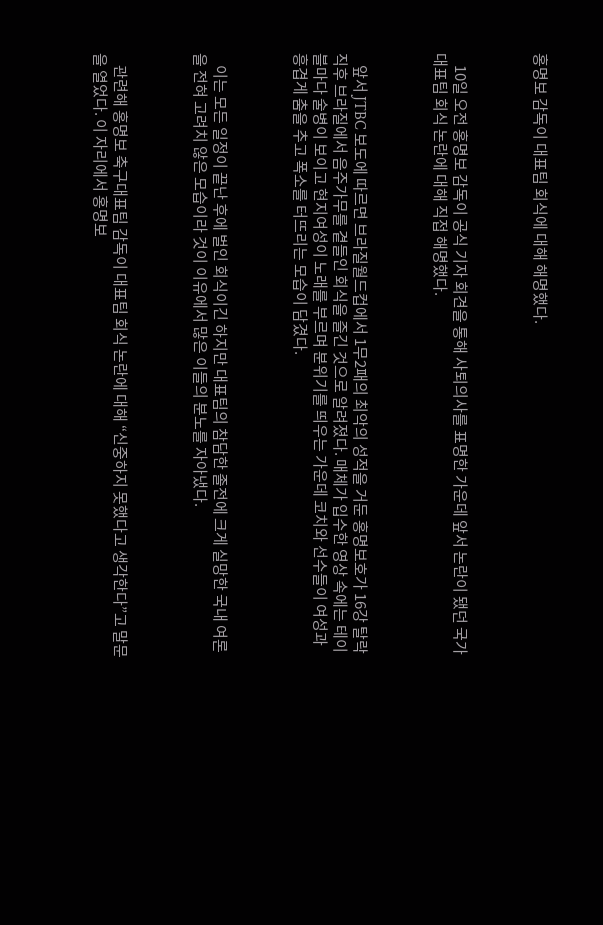홍명보 감독이 대표팀 회식에 대해 해명했다.



    10일 오전 홍명보 감독이 공식 기자 회견을 통해 사퇴의사를 표명한 가운데 앞서 논란이 됐던 국가대표팀 회식 논란에 대해 직접 해명했다.



    앞서 JTBC 보도에 따르면 브라질월드컵에서 1무2패의 최악의 성적을 거둔 홍명보호가 16강 탈락 직후 브라질에서 음주가무를 곁들인 회식을 즐긴 것으로 알려졌다. 매체가 입수한 영상 속에는 테이블마다 술병이 보이고 현지여성이 노래를 부르며 분위기를 띄우는 가운데 코치와 선수들이 여성과 흥겹게 춤을 추고 폭소를 터뜨리는 모습이 담겼다.



    이는 모든 일정이 끝난 후에 벌인 회식이긴 하지만 대표팀의 참담한 졸전에 크게 실망한 국내 여론을 전혀 고려치 않은 모습이라 것이 이유에서 많은 이들의 분노를 자아냈다.



    관련해 홍명보 축구대표팀 감독이 대표팀 회식 논란에 대해 “신중하지 못했다고 생각한다”고 말문을 열었다. 이 자리에서 홍명보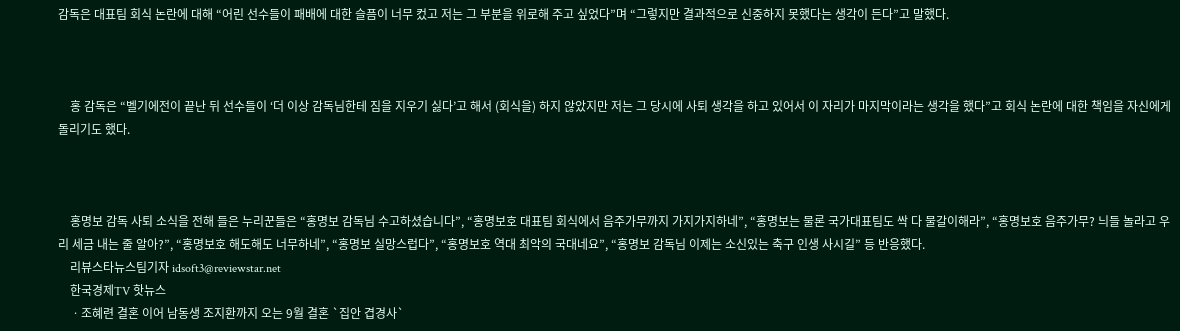감독은 대표팀 회식 논란에 대해 “어린 선수들이 패배에 대한 슬픔이 너무 컸고 저는 그 부분을 위로해 주고 싶었다”며 “그렇지만 결과적으로 신중하지 못했다는 생각이 든다”고 말했다.



    홍 감독은 “벨기에전이 끝난 뒤 선수들이 ‘더 이상 감독님한테 짐을 지우기 싫다’고 해서 (회식을) 하지 않았지만 저는 그 당시에 사퇴 생각을 하고 있어서 이 자리가 마지막이라는 생각을 했다”고 회식 논란에 대한 책임을 자신에게 돌리기도 했다.



    홍명보 감독 사퇴 소식을 전해 들은 누리꾼들은 “홍명보 감독님 수고하셨습니다”, “홍명보호 대표팀 회식에서 음주가무까지 가지가지하네”, “홍명보는 물론 국가대표팀도 싹 다 물갈이해라”, “홍명보호 음주가무? 늬들 놀라고 우리 세금 내는 줄 알아?”, “홍명보호 해도해도 너무하네”, “홍명보 실망스럽다”, “홍명보호 역대 최악의 국대네요”, “홍명보 감독님 이제는 소신있는 축구 인생 사시길” 등 반응했다.
    리뷰스타뉴스팀기자 idsoft3@reviewstar.net
    한국경제TV 핫뉴스
    ㆍ조혜련 결혼 이어 남동생 조지환까지 오는 9월 결혼 `집안 겹경사`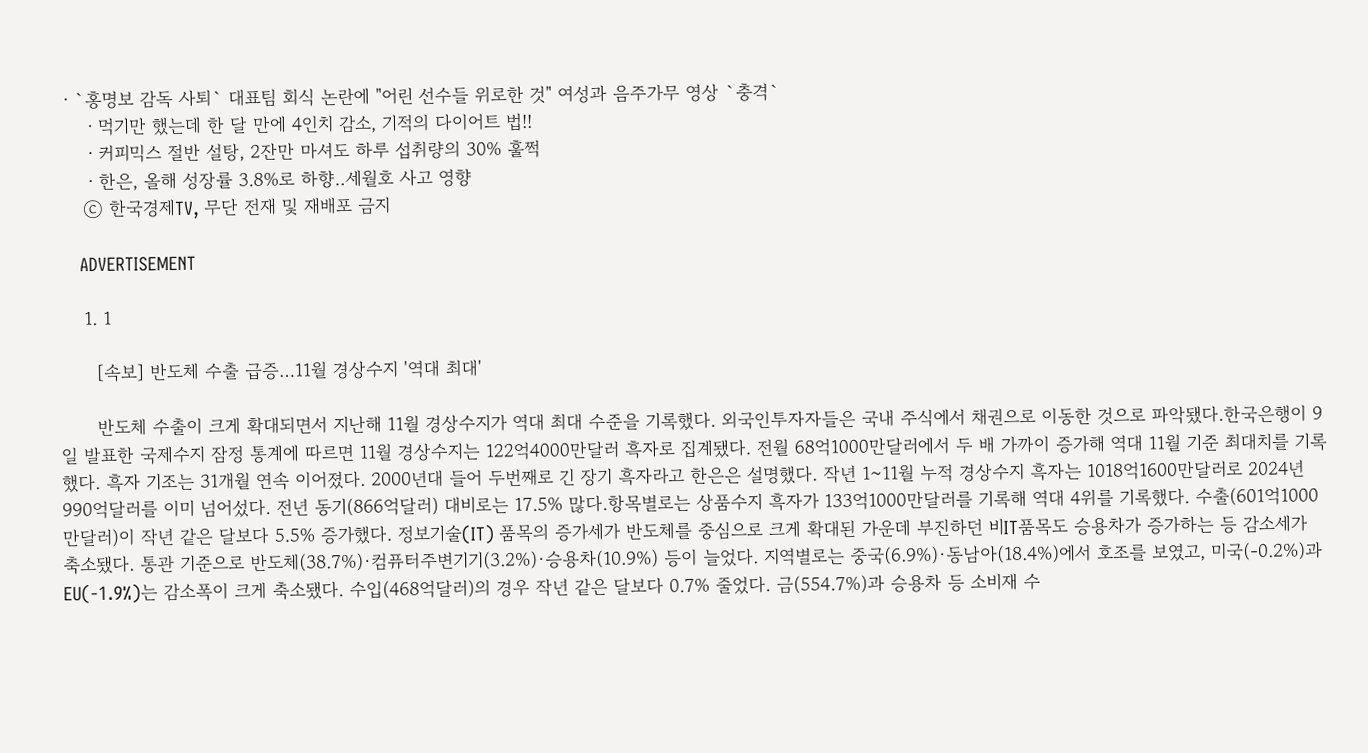ㆍ`홍명보 감독 사퇴` 대표팀 회식 논란에 "어린 선수들 위로한 것" 여성과 음주가무 영상 `충격`
    ㆍ먹기만 했는데 한 달 만에 4인치 감소, 기적의 다이어트 법!!
    ㆍ커피믹스 절반 설탕, 2잔만 마셔도 하루 섭취량의 30% 훌쩍
    ㆍ한은, 올해 성장률 3.8%로 하향‥세월호 사고 영향
    ⓒ 한국경제TV, 무단 전재 및 재배포 금지

    ADVERTISEMENT

    1. 1

      [속보] 반도체 수출 급증…11월 경상수지 '역대 최대'

      반도체 수출이 크게 확대되면서 지난해 11월 경상수지가 역대 최대 수준을 기록했다. 외국인투자자들은 국내 주식에서 채권으로 이동한 것으로 파악됐다.한국은행이 9일 발표한 국제수지 잠정 통계에 따르면 11월 경상수지는 122억4000만달러 흑자로 집계됐다. 전월 68억1000만달러에서 두 배 가까이 증가해 역대 11월 기준 최대치를 기록했다. 흑자 기조는 31개월 연속 이어졌다. 2000년대 들어 두번째로 긴 장기 흑자라고 한은은 설명했다. 작년 1~11월 누적 경상수지 흑자는 1018억1600만달러로 2024년 990억달러를 이미 넘어섰다. 전년 동기(866억달러) 대비로는 17.5% 많다.항목별로는 상품수지 흑자가 133억1000만달러를 기록해 역대 4위를 기록했다. 수출(601억1000만달러)이 작년 같은 달보다 5.5% 증가했다. 정보기술(IT) 품목의 증가세가 반도체를 중심으로 크게 확대된 가운데 부진하던 비IT품목도 승용차가 증가하는 등 감소세가 축소됐다. 통관 기준으로 반도체(38.7%)·컴퓨터주변기기(3.2%)·승용차(10.9%) 등이 늘었다. 지역별로는 중국(6.9%)·동남아(18.4%)에서 호조를 보였고, 미국(-0.2%)과 EU(-1.9%)는 감소폭이 크게 축소됐다. 수입(468억달러)의 경우 작년 같은 달보다 0.7% 줄었다. 금(554.7%)과 승용차 등 소비재 수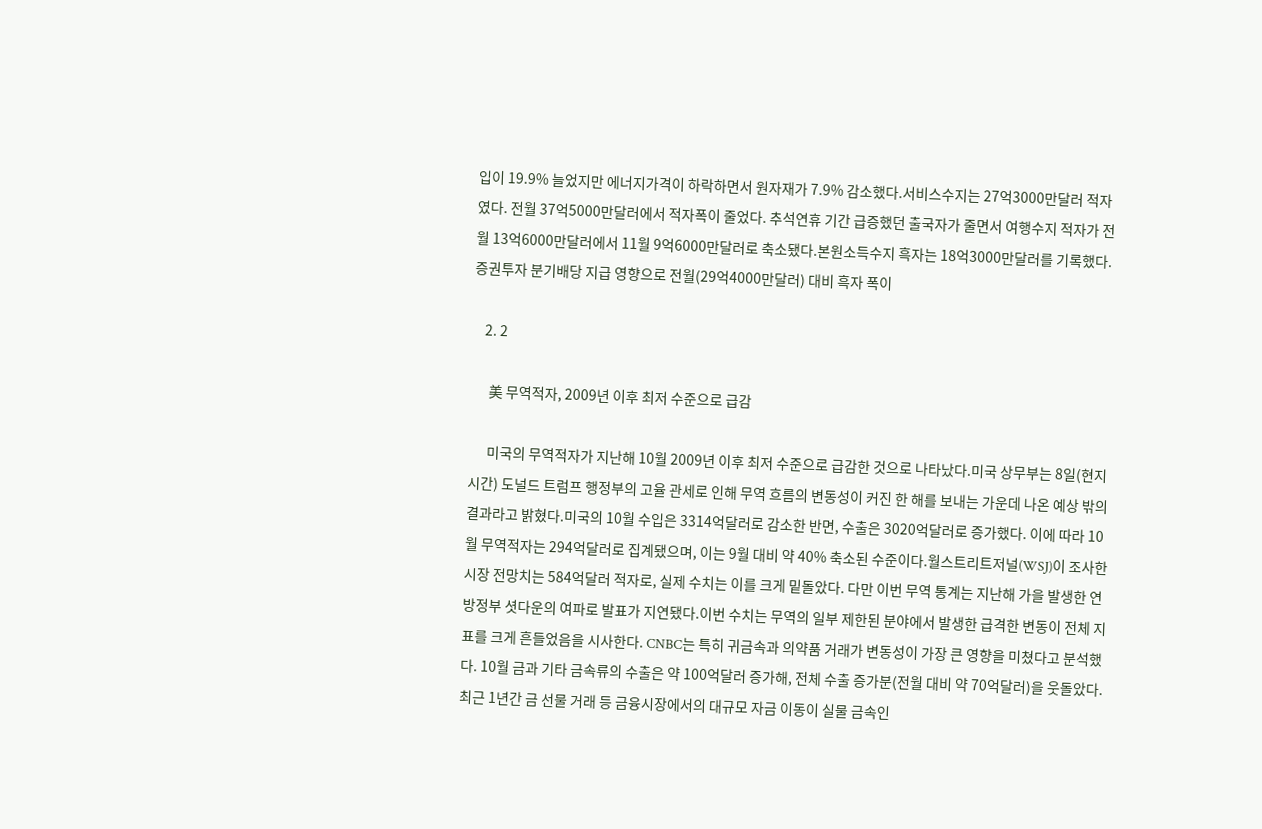입이 19.9% 늘었지만 에너지가격이 하락하면서 원자재가 7.9% 감소했다.서비스수지는 27억3000만달러 적자였다. 전월 37억5000만달러에서 적자폭이 줄었다. 추석연휴 기간 급증했던 출국자가 줄면서 여행수지 적자가 전월 13억6000만달러에서 11월 9억6000만달러로 축소됐다.본원소득수지 흑자는 18억3000만달러를 기록했다. 증권투자 분기배당 지급 영향으로 전월(29억4000만달러) 대비 흑자 폭이

    2. 2

      美 무역적자, 2009년 이후 최저 수준으로 급감

      미국의 무역적자가 지난해 10월 2009년 이후 최저 수준으로 급감한 것으로 나타났다.미국 상무부는 8일(현지시간) 도널드 트럼프 행정부의 고율 관세로 인해 무역 흐름의 변동성이 커진 한 해를 보내는 가운데 나온 예상 밖의 결과라고 밝혔다.미국의 10월 수입은 3314억달러로 감소한 반면, 수출은 3020억달러로 증가했다. 이에 따라 10월 무역적자는 294억달러로 집계됐으며, 이는 9월 대비 약 40% 축소된 수준이다.월스트리트저널(WSJ)이 조사한 시장 전망치는 584억달러 적자로, 실제 수치는 이를 크게 밑돌았다. 다만 이번 무역 통계는 지난해 가을 발생한 연방정부 셧다운의 여파로 발표가 지연됐다.이번 수치는 무역의 일부 제한된 분야에서 발생한 급격한 변동이 전체 지표를 크게 흔들었음을 시사한다. CNBC는 특히 귀금속과 의약품 거래가 변동성이 가장 큰 영향을 미쳤다고 분석했다. 10월 금과 기타 금속류의 수출은 약 100억달러 증가해, 전체 수출 증가분(전월 대비 약 70억달러)을 웃돌았다.최근 1년간 금 선물 거래 등 금융시장에서의 대규모 자금 이동이 실물 금속인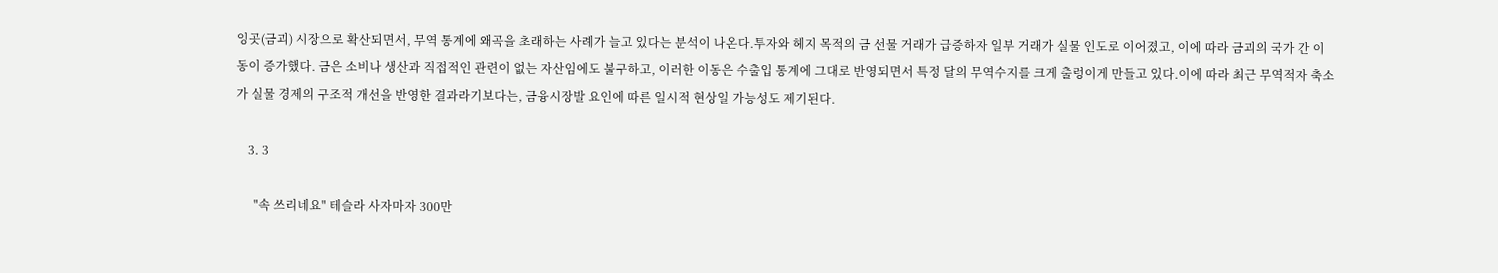잉곳(금괴) 시장으로 확산되면서, 무역 통계에 왜곡을 초래하는 사례가 늘고 있다는 분석이 나온다.투자와 헤지 목적의 금 선물 거래가 급증하자 일부 거래가 실물 인도로 이어졌고, 이에 따라 금괴의 국가 간 이동이 증가했다. 금은 소비나 생산과 직접적인 관련이 없는 자산임에도 불구하고, 이러한 이동은 수출입 통계에 그대로 반영되면서 특정 달의 무역수지를 크게 출렁이게 만들고 있다.이에 따라 최근 무역적자 축소가 실물 경제의 구조적 개선을 반영한 결과라기보다는, 금융시장발 요인에 따른 일시적 현상일 가능성도 제기된다.

    3. 3

      "속 쓰리네요" 테슬라 사자마자 300만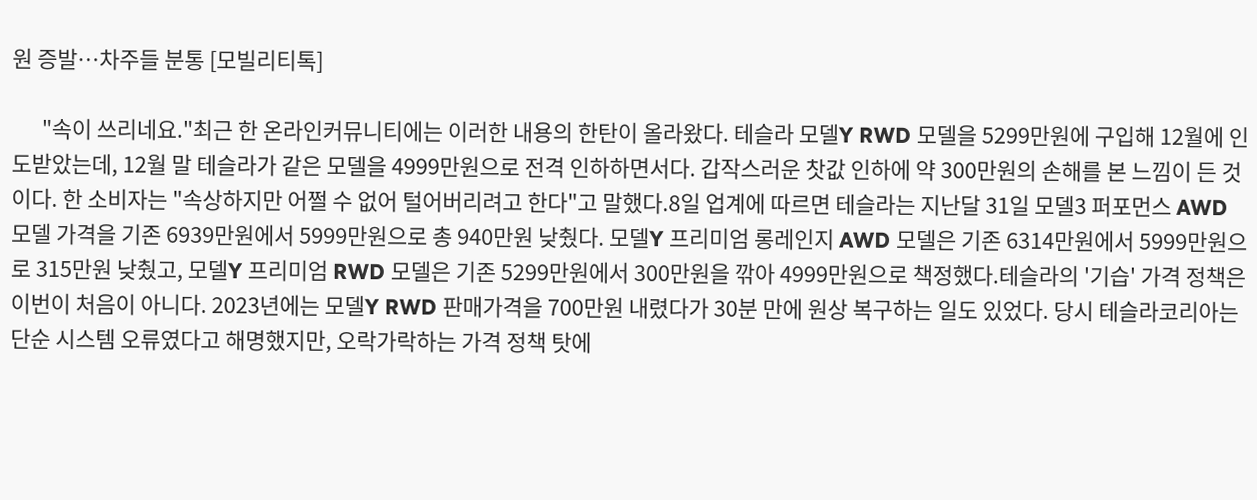원 증발…차주들 분통 [모빌리티톡]

      "속이 쓰리네요."최근 한 온라인커뮤니티에는 이러한 내용의 한탄이 올라왔다. 테슬라 모델Y RWD 모델을 5299만원에 구입해 12월에 인도받았는데, 12월 말 테슬라가 같은 모델을 4999만원으로 전격 인하하면서다. 갑작스러운 찻값 인하에 약 300만원의 손해를 본 느낌이 든 것이다. 한 소비자는 "속상하지만 어쩔 수 없어 털어버리려고 한다"고 말했다.8일 업계에 따르면 테슬라는 지난달 31일 모델3 퍼포먼스 AWD 모델 가격을 기존 6939만원에서 5999만원으로 총 940만원 낮췄다. 모델Y 프리미엄 롱레인지 AWD 모델은 기존 6314만원에서 5999만원으로 315만원 낮췄고, 모델Y 프리미엄 RWD 모델은 기존 5299만원에서 300만원을 깎아 4999만원으로 책정했다.테슬라의 '기습' 가격 정책은 이번이 처음이 아니다. 2023년에는 모델Y RWD 판매가격을 700만원 내렸다가 30분 만에 원상 복구하는 일도 있었다. 당시 테슬라코리아는 단순 시스템 오류였다고 해명했지만, 오락가락하는 가격 정책 탓에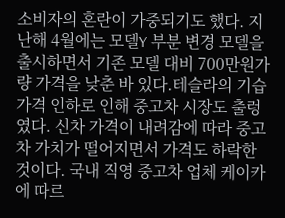소비자의 혼란이 가중되기도 했다. 지난해 4월에는 모델Y 부분 변경 모델을 출시하면서 기존 모델 대비 700만원가량 가격을 낮춘 바 있다.테슬라의 기습 가격 인하로 인해 중고차 시장도 출렁였다. 신차 가격이 내려감에 따라 중고차 가치가 떨어지면서 가격도 하락한 것이다. 국내 직영 중고차 업체 케이카에 따르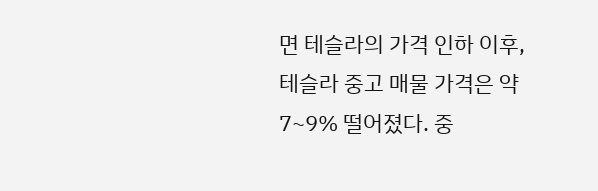면 테슬라의 가격 인하 이후, 테슬라 중고 매물 가격은 약 7~9% 떨어졌다. 중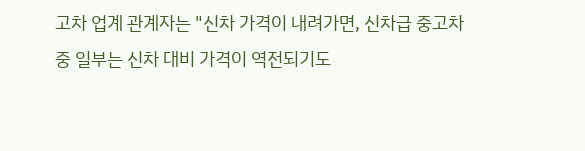고차 업계 관계자는 "신차 가격이 내려가면, 신차급 중고차 중 일부는 신차 대비 가격이 역전되기도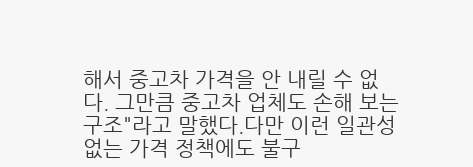해서 중고차 가격을 안 내릴 수 없다. 그만큼 중고차 업체도 손해 보는 구조"라고 말했다.다만 이런 일관성 없는 가격 정책에도 불구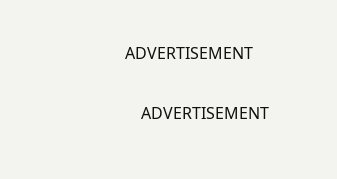ADVERTISEMENT

    ADVERTISEMENT